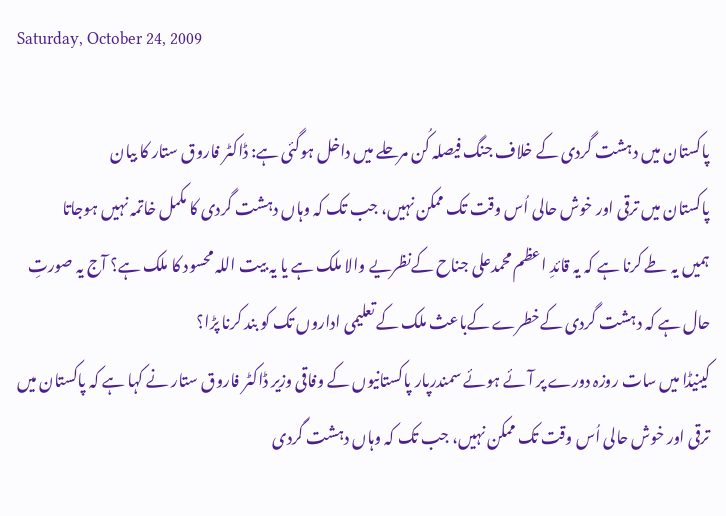Saturday, October 24, 2009

پاکستان میں دہشت گردی کے خلاف جنگ فیصلہ کُن مرحلے میں داخل ہوگئی ہے: ڈاکٹر فاروق ستار کا بیان
پاکستان میں ترقی اور خوش حالی اُس وقت تک ممکن نہیں، جب تک کہ وہاں دہشت گردی کا مکمل خاتمہ نہیں ہوجاتا
ہمیں یہ طے کرنا ہے کہ یہ قائدِ اعظم محمدعلی جناح کےنظریے والا ملک ہے یا یہ بیت اللہ محسود کا ملک ہے؟ آج یہ صورتِ حال ہے کہ دہشت گردی کےخطرے کےباعث ملک کے تعلیمی اداروں تک کو بند کرنا پڑا؟
کینیڈا میں سات روزہ دورے پر آئے ہوئے سمندرپار پاکستانیوں کے وفاقی وزیر ڈاکٹر فاروق ستار نے کہا ہے کہ پاکستان میں ترقی اور خوش حالی اُس وقت تک ممکن نہیں، جب تک کہ وہاں دہشت گردی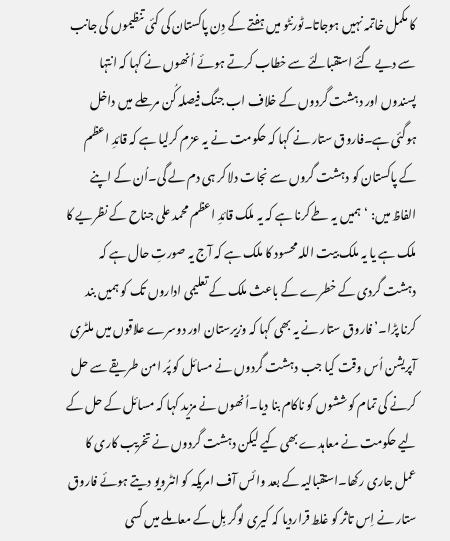کا مکمل خاتمہ نہیں ہوجاتا۔ٹورنٹو میں ہفتے کے دِن پاکستان کی کئی تنظیموں کی جانب سے دیے گئے استقبالئے سے خطاب کرتے ہوئے اُنھوں نے کہا کہ انتہا پسندوں اور دہشت گردوں کے خلاف اب جنگ فیصلہ کُن مرحلے میں داخل ہوگئی ہے۔فاروق ستار نے کہا کہ حکومت نے یہ عزم کرلیا ہے کہ قائدِ اعظم کے پاکستان کو دہشت گروں سے نجات دلا کر ہی دم لے گی۔اُن کے اپنے الفاظ میں: ‘ہمیں یہ طے کرنا ہے کہ یہ ملک قائدِ اعظم محمد علی جناح کے نظریے کا ملک ہے یا یہ ملک بیت اللہ محسود کا ملک ہے کہ آج یہ صورتِ حال ہے کہ دہشت گردی کے خطرے کے باعث ملک کے تعلیمی اداروں تک کو ہمیں بند کرنا پڑا۔’فاروق ستار نے یہ بھی کہا کہ وزیرستان اور دوسرے علاقوں میں ملٹری آپریشن اُس وقت کیا جب دہشت گردوں نے مسائل کو پُر امن طریقے سے حل کرنے کی تمام کوششوں کو ناکام بنا دیا۔اُنھوں نے مزید کہا کہ مسائل کے حل کے لیے حکومت نے معاہدے بھی کیے لیکن دہشت گردوں نے تخریب کاری کا عمل جاری رکھا۔استقبالیہ کے بعد وائس آف امریکہ کو انٹرویو دیتے ہوئے فاروق ستار نے اِس تاثر کو غلط قراردیا کہ کیری لوگر بِل کے معاملے میں کسی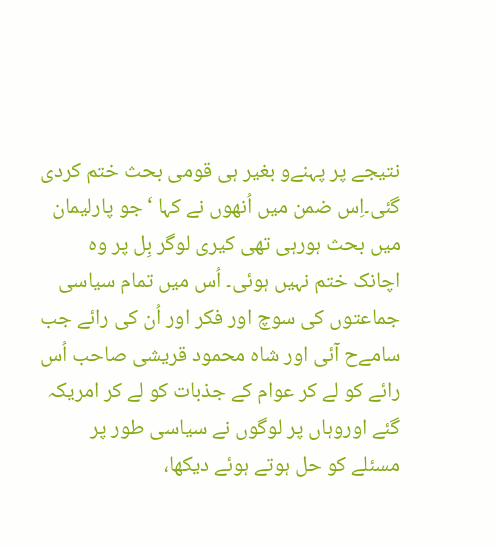نتیجے پر پہنےو بغیر ہی قومی بحث ختم کردی گئی۔اِس ضمن میں اُنھوں نے کہا ‘جو پارلیمان میں بحث ہورہی تھی کیری لوگر بِل پر وہ اچانک ختم نہیں ہوئی۔ اُس میں تمام سیاسی جماعتوں کی سوچ اور فکر اور اُن کی رائے جب سامےح آئی اور شاہ محمود قریشی صاحب اُس رائے کو لے کر عوام کے جذبات کو لے کر امریکہ گئے اوروہاں پر لوگوں نے سیاسی طور پر مسئلے کو حل ہوتے ہوئے دیکھا،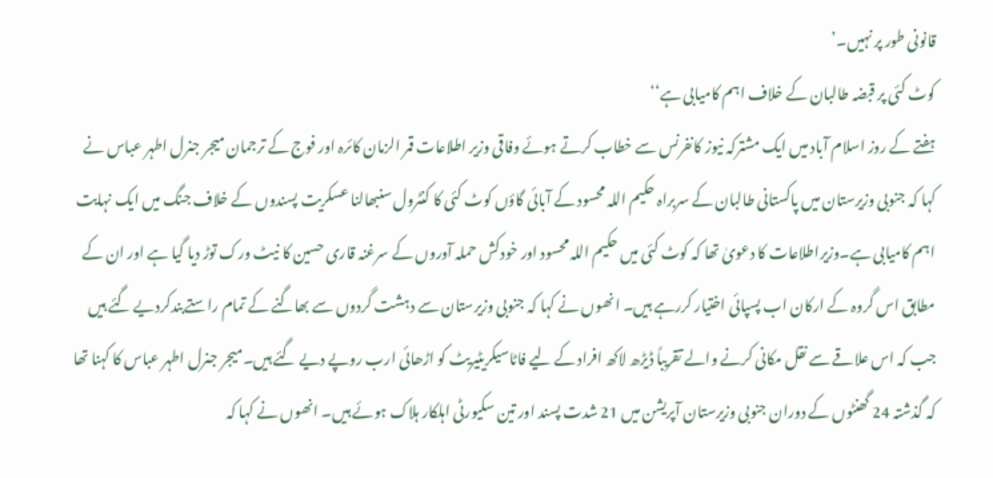قانونی طور پر نہیں۔’
کوٹ کئی پر قبضہ طالبان کے خلاف اہم کامیابی ہے‘‘
ہفتے کے روز اسلام آباد میں ایک مشترکہ نیوز کانفرنس سے خطاب کرتے ہوئے وفاقی وزیر اطلاعات قمر الزمان کائرہ اور فوج کے ترجمان میجر جنرل اطہر عباس نے کہا کہ جنوبی وزیرستان میں پاکستانی طالبان کے سربراہ حکیم اللہ محسود کے آبائی گاؤں کوٹ کئی کا کنٹرول سنبھالنا عسکریت پسندوں کے خلاف جنگ میں ایک نہایت اہم کامیابی ہے۔وزیراطلاعات کا دعویٰ تھا کہ کوٹ کئی میں حکیم اللہ محسود اور خودکش حملہ آوروں کے سرغنہ قاری حسین کا نیٹ ورک توڑ دیا گیا ہے اور ان کے مطابق اس گروہ کے ارکان اب پسپائی اختیار کررہے ہیں۔ انھوں نے کہا کہ جنوبی وزیرستان سے دہشت گردوں سے بھاگنے کے تمام راستےبندکردیے گئے ہیں جب کہ اس علاقے سے نقل مکانی کرنے والے تقریباً ڈیڑھ لاکھ افراد کے لیے فاٹاسیکریٹیریٹ کو اڑھائی ارب روپے دیے گئے ہیں۔میجر جنرل اطہر عباس کا کہنا تھا کہ گذشتہ 24 گھنٹوں کے دوران جنوبی وزیرستان آپریشن میں 21 شدت پسند اور تین سکیورٹی اہلکار ہلاک ہوئے ہیں۔ انھوں نے کہا کہ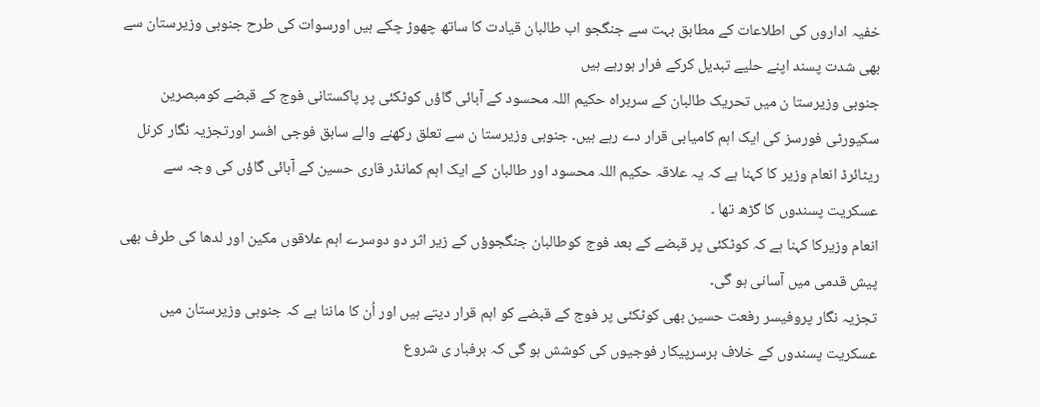خفیہ اداروں کی اطلاعات کے مطابق بہت سے جنگجو اب طالبان قیادت کا ساتھ چھوڑ چکے ہیں اورسوات کی طرح جنوبی وزیرستان سے بھی شدت پسند اپنے حلیے تبدیل کرکے فرار ہورہے ہیں
جنوبی وزیرستا ن میں تحریک طالبان کے سربراہ حکیم اللہ محسود کے آبائی گاؤں کوٹکئی پر پاکستانی فوج کے قبضے کومبصرین سکیورٹی فورسز کی ایک اہم کامیابی قرار دے رہے ہیں۔ جنوبی وزیرستا ن سے تعلق رکھنے والے سابق فوجی افسر اورتجزیہ نگار کرنل ریٹائرڈ انعام وزیر کا کہنا ہے کہ یہ علاقہ حکیم اللہ محسود اور طالبان کے ایک اہم کمانڈر قاری حسین کے آبائی گاؤں کی وجہ سے عسکریت پسندوں کا گڑھ تھا ۔
انعام وزیرکا کہنا ہے کہ کوٹکئی پر قبضے کے بعد فوج کوطالبان جنگجوؤں کے زیر اثر دو دوسرے اہم علاقوں مکین اور لدھا کی طرف بھی پیش قدمی میں آسانی ہو گی۔
تجزیہ نگار پروفیسر رفعت حسین بھی کوٹکئی پر فوج کے قبضے کو اہم قرار دیتے ہیں اور اُن کا ماننا ہے کہ جنوبی وزیرستان میں عسکریت پسندوں کے خلاف برسرپیکار فوجیوں کی کوشش ہو گی کہ برفبار ی شروع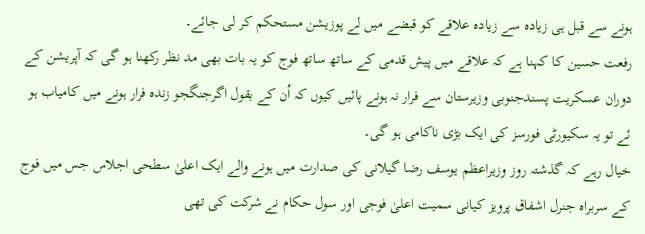ہونے سے قبل ہی زیادہ سے زیادہ علاقے کو قبضے میں لے پوزیشن مستحکم کر لی جائے۔
رفعت حسین کا کہنا ہے کہ علاقے میں پیش قدمی کے ساتھ ساتھ فوج کو یہ بات بھی مد نظر رکھنا ہو گی کہ آپریشن کے دوران عسکریت پسندجنوبی وزیرستان سے فرار نہ ہونے پائیں کیوں کہ اُن کے بقول اگرجنگجو زندہ فرار ہونے میں کامیاب ہو ئے تو یہ سکیورٹی فورسز کی ایک بڑی ناکامی ہو گی۔
خیال رہے کہ گذشتہ روز وزیراعظم یوسف رضا گیلانی کی صدارت میں ہونے والے ایک اعلیٰ سطحی اجلاس جس میں فوج کے سربراہ جنرل اشفاق پرویز کیانی سمیت اعلیٰ فوجی اور سول حکام نے شرکت کی تھی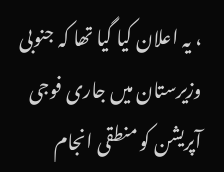، یہ اعلان کیا گیا تھا کہ جنوبی وزیرستان میں جاری فوجی آپریشن کو منطقی انجام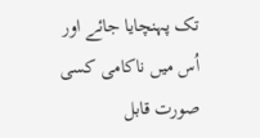تک پہنچایا جائے اور اُس میں ناکامی کسی صورت قابل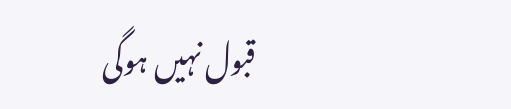قبول نہیں ہوگی